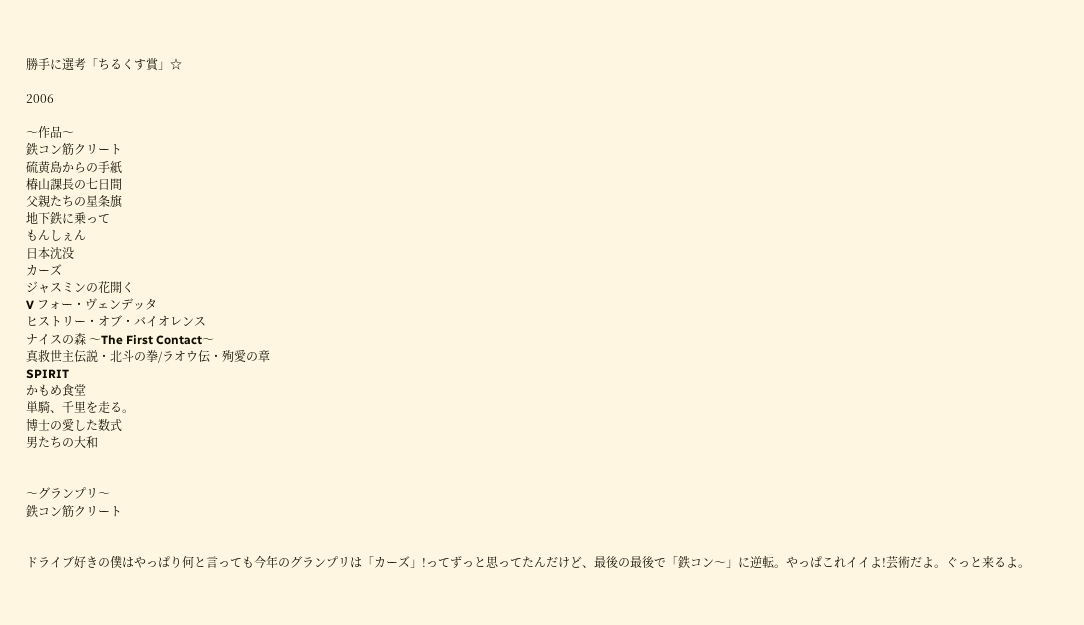勝手に選考「ちるくす賞」☆

2006

〜作品〜
鉄コン筋クリート
硫黄島からの手紙
椿山課長の七日間
父親たちの星条旗
地下鉄に乗って
もんしぇん
日本沈没
カーズ
ジャスミンの花開く
V フォー・ヴェンデッタ
ヒストリー・オブ・バイオレンス
ナイスの森 〜The First Contact〜
真救世主伝説・北斗の拳/ラオウ伝・殉愛の章
SPIRIT
かもめ食堂
単騎、千里を走る。
博士の愛した数式
男たちの大和


〜グランプリ〜
鉄コン筋クリート


ドライブ好きの僕はやっぱり何と言っても今年のグランプリは「カーズ」!ってずっと思ってたんだけど、最後の最後で「鉄コン〜」に逆転。やっぱこれイイよ!芸術だよ。ぐっと来るよ。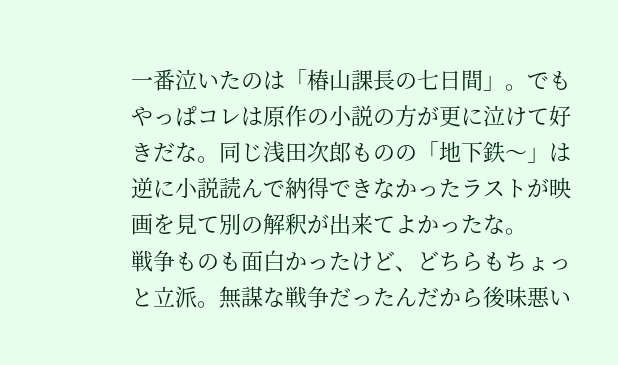一番泣いたのは「椿山課長の七日間」。でもやっぱコレは原作の小説の方が更に泣けて好きだな。同じ浅田次郎ものの「地下鉄〜」は逆に小説読んで納得できなかったラストが映画を見て別の解釈が出来てよかったな。
戦争ものも面白かったけど、どちらもちょっと立派。無謀な戦争だったんだから後味悪い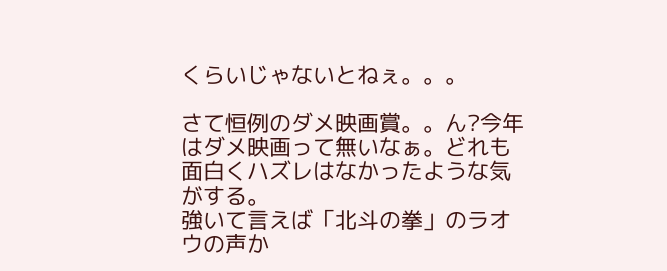くらいじゃないとねぇ。。。

さて恒例のダメ映画賞。。ん?今年はダメ映画って無いなぁ。どれも面白くハズレはなかったような気がする。
強いて言えば「北斗の拳」のラオウの声か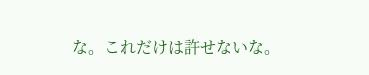な。これだけは許せないな。